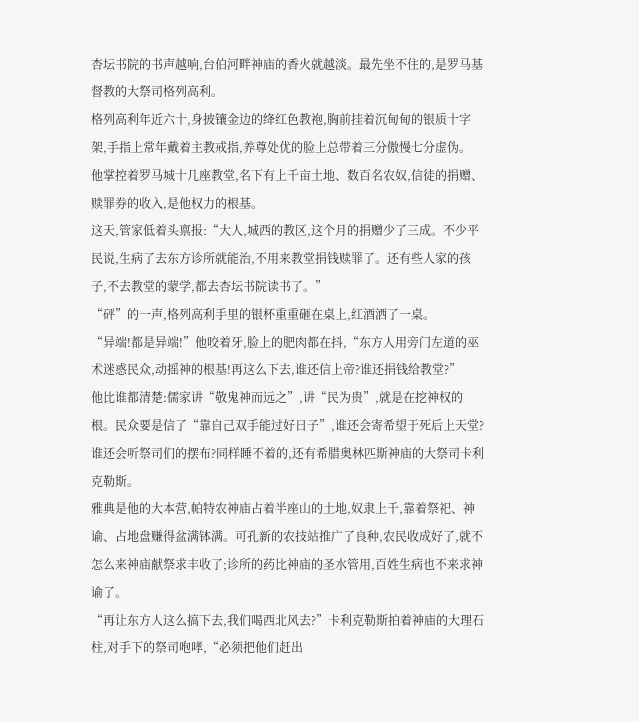杏坛书院的书声越响,台伯河畔神庙的香火就越淡。最先坐不住的,是罗马基督教的大祭司格列高利。
格列高利年近六十,身披镶金边的绛红色教袍,胸前挂着沉甸甸的银质十字架,手指上常年戴着主教戒指,养尊处优的脸上总带着三分傲慢七分虚伪。
他掌控着罗马城十几座教堂,名下有上千亩土地、数百名农奴,信徒的捐赠、赎罪券的收入,是他权力的根基。
这天,管家低着头禀报:“大人,城西的教区,这个月的捐赠少了三成。不少平民说,生病了去东方诊所就能治,不用来教堂捐钱赎罪了。还有些人家的孩子,不去教堂的蒙学,都去杏坛书院读书了。”
“砰”的一声,格列高利手里的银杯重重砸在桌上,红酒洒了一桌。
“异端!都是异端!”他咬着牙,脸上的肥肉都在抖,“东方人用旁门左道的巫术迷惑民众,动摇神的根基!再这么下去,谁还信上帝?谁还捐钱给教堂?”
他比谁都清楚:儒家讲“敬鬼神而远之”,讲“民为贵”,就是在挖神权的根。民众要是信了“靠自己双手能过好日子”,谁还会寄希望于死后上天堂?谁还会听祭司们的摆布?同样睡不着的,还有希腊奥林匹斯神庙的大祭司卡利克勒斯。
雅典是他的大本营,帕特农神庙占着半座山的土地,奴隶上千,靠着祭祀、神谕、占地盘赚得盆满钵满。可孔新的农技站推广了良种,农民收成好了,就不怎么来神庙献祭求丰收了;诊所的药比神庙的圣水管用,百姓生病也不来求神谕了。
“再让东方人这么搞下去,我们喝西北风去?”卡利克勒斯拍着神庙的大理石柱,对手下的祭司咆哮,“必须把他们赶出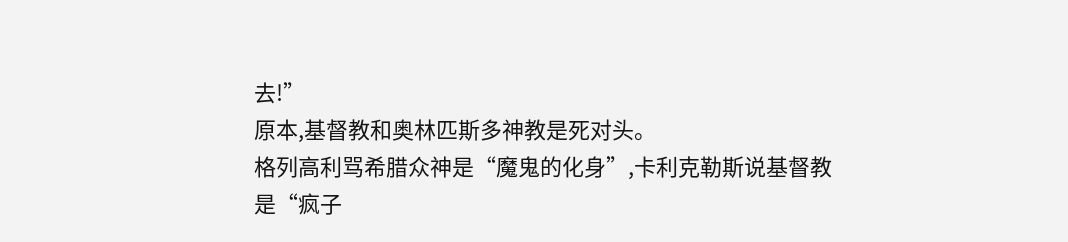去!”
原本,基督教和奥林匹斯多神教是死对头。
格列高利骂希腊众神是“魔鬼的化身”,卡利克勒斯说基督教是“疯子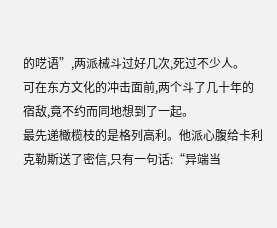的呓语”,两派械斗过好几次,死过不少人。
可在东方文化的冲击面前,两个斗了几十年的宿敌,竟不约而同地想到了一起。
最先递橄榄枝的是格列高利。他派心腹给卡利克勒斯送了密信,只有一句话:“异端当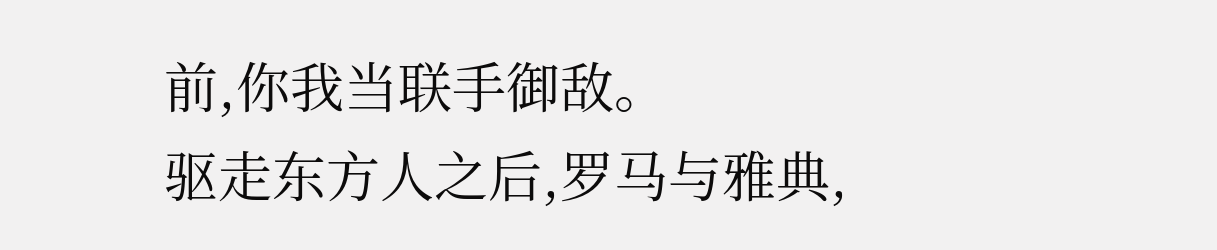前,你我当联手御敌。
驱走东方人之后,罗马与雅典,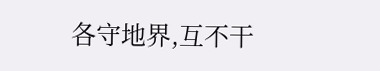各守地界,互不干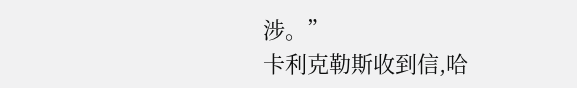涉。”
卡利克勒斯收到信,哈